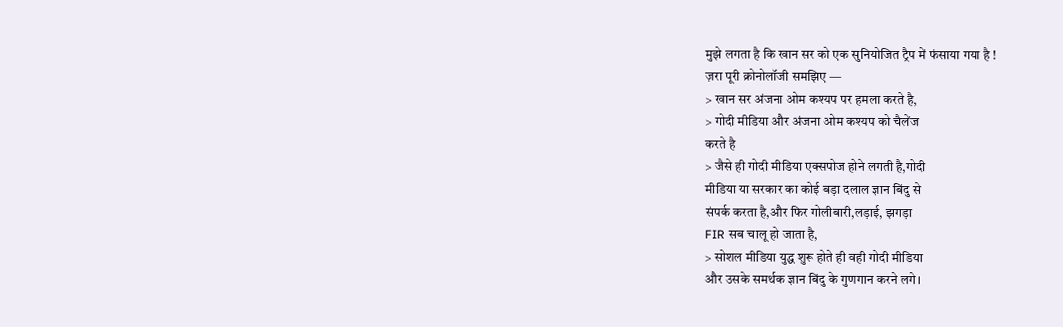मुझे लगता है कि खान सर को एक सुनियोजित ट्रैप में फंसाया गया है !
ज़रा पूरी क्रोनोलॉजी समझिए —
> खान सर अंजना ओम कश्यप पर हमला करते है,
> गोदी मीडिया और अंजना ओम कश्यप को चैलेंज
करते है
> जैसे ही गोदी मीडिया एक्सपोज होने लगती है,गोदी
मीडिया या सरकार का कोई बड़ा दलाल ज्ञान बिंदु से
संपर्क करता है,और फिर गोलीबारी,लड़ाई, झगड़ा
FIR सब चालू हो जाता है,
> सोशल मीडिया युद्ध शुरू होते ही वही गोदी मीडिया
और उसके समर्थक ज्ञान बिंदु के गुणगान करने लगे।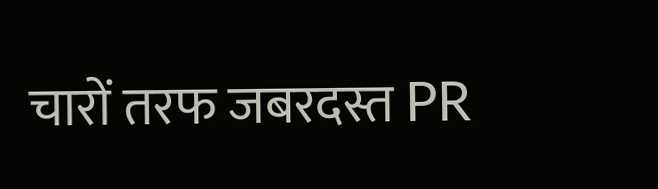चारों तरफ जबरदस्त PR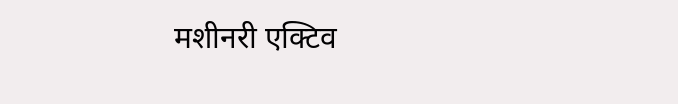मशीनरी एक्टिव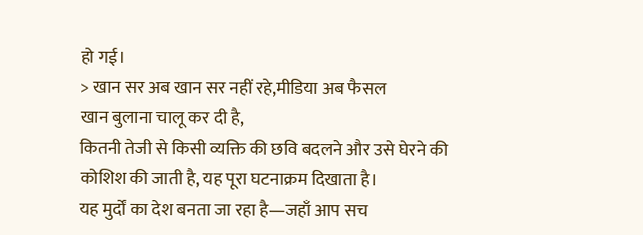हो गई।
> खान सर अब खान सर नहीं रहे,मीडिया अब फैसल
खान बुलाना चालू कर दी है,
कितनी तेजी से किसी व्यक्ति की छवि बदलने और उसे घेरने की कोशिश की जाती है, यह पूरा घटनाक्रम दिखाता है।
यह मुर्दों का देश बनता जा रहा है—जहाँ आप सच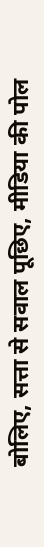बोलिए, सत्ता से सवाल पूछिए, मीडिया की पोल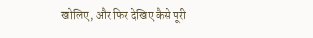खोलिए, और फिर देखिए कैसे पूरी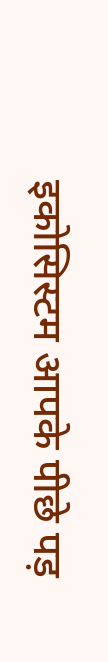इकोसिस्टम आपके पीछे पड़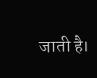जाती है।